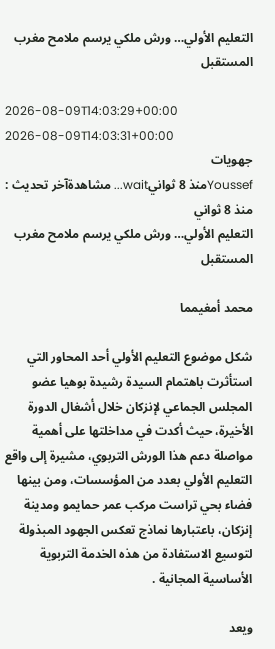التعليم الأولي… ورش ملكي يرسم ملامح مغرب المستقبل

2026-08-09T14:03:29+00:00
2026-08-09T14:03:31+00:00
جهويات
Youssefمنذ 8 ثوانيwait... مشاهدةآخر تحديث : منذ 8 ثواني
التعليم الأولي… ورش ملكي يرسم ملامح مغرب المستقبل

محمد أمغيمما

شكل موضوع التعليم الأولي أحد المحاور التي استأثرت باهتمام السيدة رشيدة بوهيا عضو المجلس الجماعي لإنزكان خلال أشغال الدورة الأخيرة، حيث أكدت في مداخلتها على أهمية مواصلة دعم هذا الورش التربوي، مشيرة إلى واقع التعليم الأولي بعدد من المؤسسات، ومن بينها فضاء بحي تراست مركب عمر حمايمو ومدينة إنزكان، باعتبارها نماذج تعكس الجهود المبذولة لتوسيع الاستفادة من هذه الخدمة التربوية الأساسية المجانية .

ويعد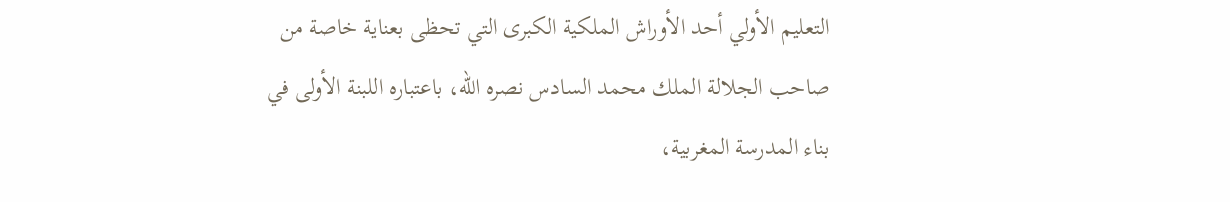التعليم الأولي أحد الأوراش الملكية الكبرى التي تحظى بعناية خاصة من صاحب الجلالة الملك محمد السادس نصره الله، باعتباره اللبنة الأولى في بناء المدرسة المغربية،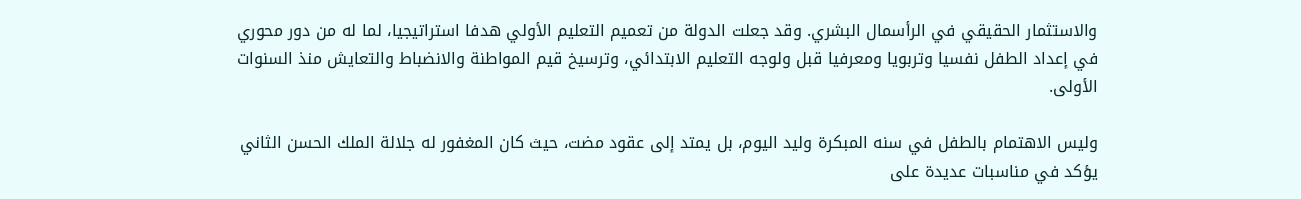والاستثمار الحقيقي في الرأسمال البشري. وقد جعلت الدولة من تعميم التعليم الأولي هدفا استراتيجيا، لما له من دور محوري في إعداد الطفل نفسيا وتربويا ومعرفيا قبل ولوجه التعليم الابتدائي، وترسيخ قيم المواطنة والانضباط والتعايش منذ السنوات الأولى.

وليس الاهتمام بالطفل في سنه المبكرة وليد اليوم، بل يمتد إلى عقود مضت، حيث كان المغفور له جلالة الملك الحسن الثاني يؤكد في مناسبات عديدة على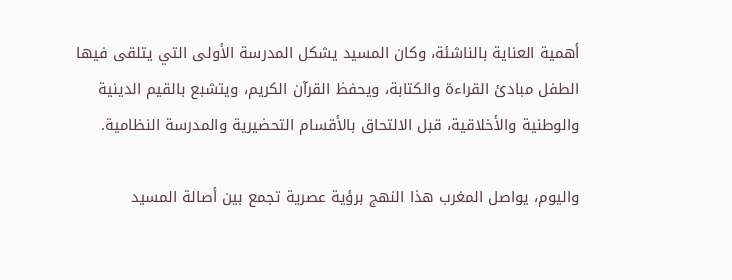أهمية العناية بالناشئة، وكان المسيد يشكل المدرسة الأولى التي يتلقى فيها الطفل مبادئ القراءة والكتابة، ويحفظ القرآن الكريم، ويتشبع بالقيم الدينية والوطنية والأخلاقية، قبل الالتحاق بالأقسام التحضيرية والمدرسة النظامية.

واليوم، يواصل المغرب هذا النهج برؤية عصرية تجمع بين أصالة المسيد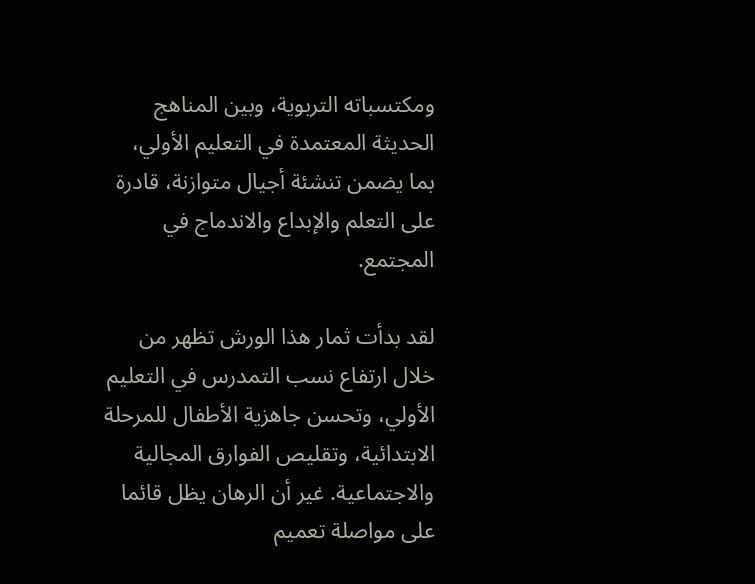ومكتسباته التربوية، وبين المناهج الحديثة المعتمدة في التعليم الأولي، بما يضمن تنشئة أجيال متوازنة، قادرة على التعلم والإبداع والاندماج في المجتمع.

لقد بدأت ثمار هذا الورش تظهر من خلال ارتفاع نسب التمدرس في التعليم الأولي، وتحسن جاهزية الأطفال للمرحلة الابتدائية، وتقليص الفوارق المجالية والاجتماعية. غير أن الرهان يظل قائما على مواصلة تعميم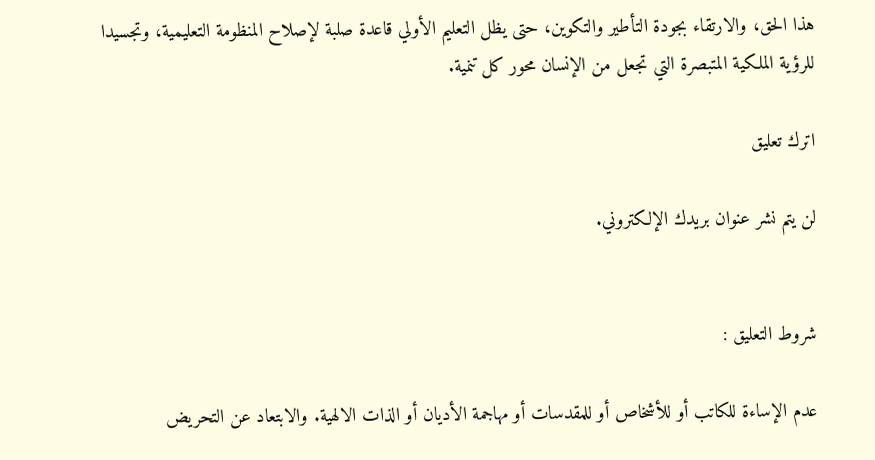هذا الحق، والارتقاء بجودة التأطير والتكوين، حتى يظل التعليم الأولي قاعدة صلبة لإصلاح المنظومة التعليمية، وتجسيدا للرؤية الملكية المتبصرة التي تجعل من الإنسان محور كل تنمية.

اترك تعليق

لن يتم نشر عنوان بريدك الإلكتروني.


شروط التعليق :

عدم الإساءة للكاتب أو للأشخاص أو للمقدسات أو مهاجمة الأديان أو الذات الالهية. والابتعاد عن التحريض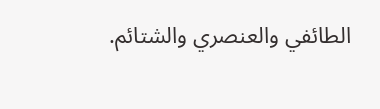الطائفي والعنصري والشتائم.